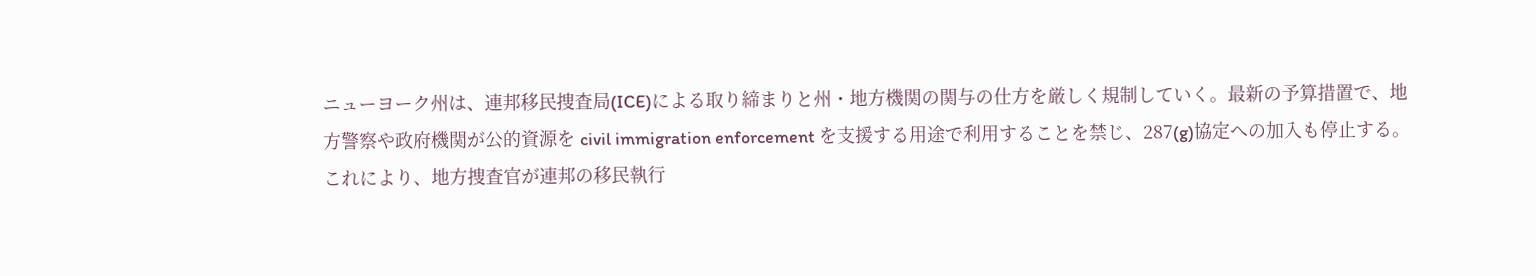ニューヨーク州は、連邦移民捜査局(ICE)による取り締まりと州・地方機関の関与の仕方を厳しく規制していく。最新の予算措置で、地方警察や政府機関が公的資源を civil immigration enforcement を支援する用途で利用することを禁じ、287(g)協定への加入も停止する。これにより、地方捜査官が連邦の移民執行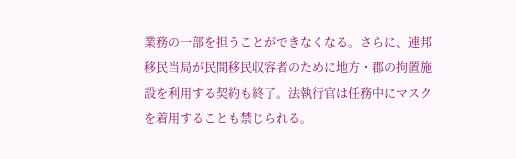業務の一部を担うことができなくなる。さらに、連邦移民当局が民間移民収容者のために地方・郡の拘置施設を利用する契約も終了。法執行官は任務中にマスクを着用することも禁じられる。